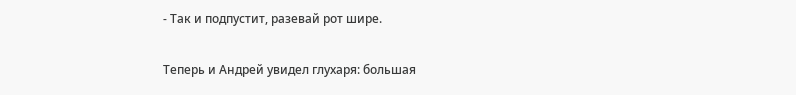- Так и подпустит, разевай рот шире.

Теперь и Андрей увидел глухаря: большая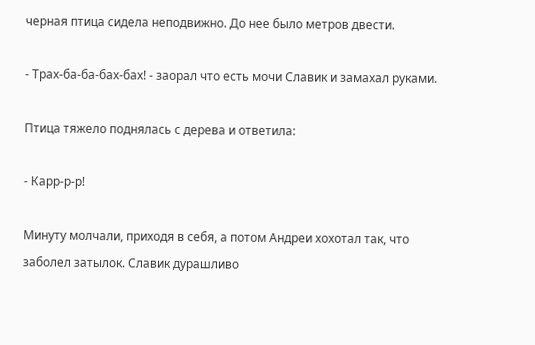черная птица сидела неподвижно. До нее было метров двести.

- Трах-ба-ба-бах-бах! - заорал что есть мочи Славик и замахал руками.

Птица тяжело поднялась с дерева и ответила:

- Карр-р-р!

Минуту молчали, приходя в себя, а потом Андреи хохотал так, что заболел затылок. Славик дурашливо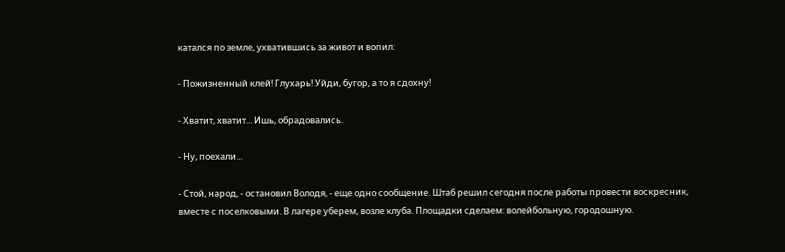катался по земле, ухватившись за живот и вопил:

- Пожизненный клей! Глухарь! Уйди, бугор, а то я сдохну!

- Хватит, хватит... Ишь, обрадовались.

- Ну, поехали...

- Стой, народ, - остановил Володя, - еще одно сообщение. Штаб решил сегодня после работы провести воскресник, вместе с поселковыми. В лагере уберем, возле клуба. Площадки сделаем: волейбольную, городошную.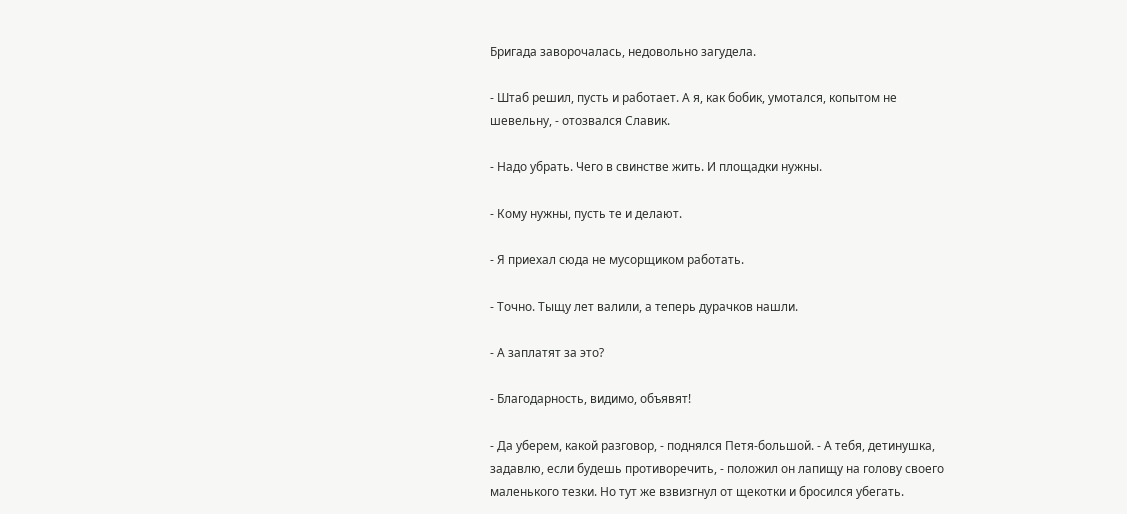Бригада заворочалась, недовольно загудела.

- Штаб решил, пусть и работает. А я, как бобик, умотался, копытом не шевельну, - отозвался Славик.

- Надо убрать. Чего в свинстве жить. И площадки нужны.

- Кому нужны, пусть те и делают.

- Я приехал сюда не мусорщиком работать.

- Точно. Тыщу лет валили, а теперь дурачков нашли.

- А заплатят за это?

- Благодарность, видимо, объявят!

- Да уберем, какой разговор, - поднялся Петя-большой. - А тебя, детинушка, задавлю, если будешь противоречить, - положил он лапищу на голову своего маленького тезки. Но тут же взвизгнул от щекотки и бросился убегать.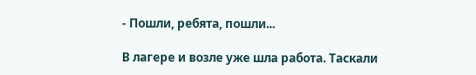- Пошли, ребята, пошли...

В лагере и возле уже шла работа. Таскали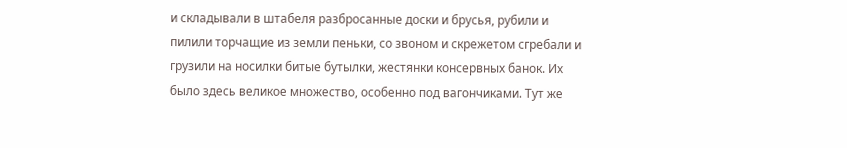и складывали в штабеля разбросанные доски и брусья, рубили и пилили торчащие из земли пеньки, со звоном и скрежетом сгребали и грузили на носилки битые бутылки, жестянки консервных банок. Их было здесь великое множество, особенно под вагончиками. Тут же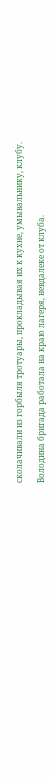сколачивали из горбыля тротуары, прокладывая их к кухне, умывальнику, клубу.

Володина бригада работала на краю лагеря, невдалеке от клуба.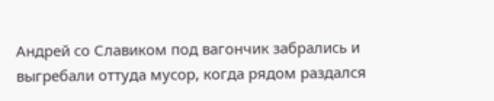Андрей со Славиком под вагончик забрались и выгребали оттуда мусор, когда рядом раздался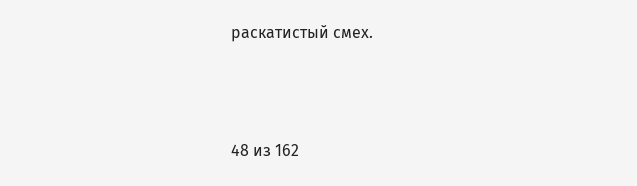раскатистый смех.



48 из 162